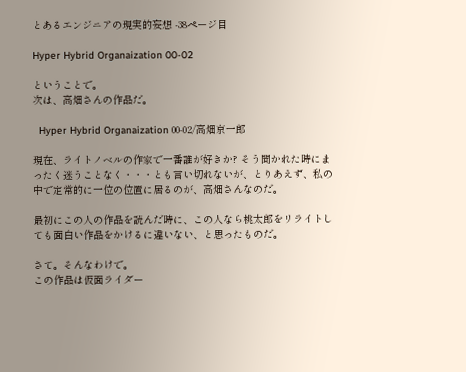とあるエンジニアの現実的妄想 -38ページ目

Hyper Hybrid Organaization 00-02

ということで。
次は、高畑さんの作品だ。

  Hyper Hybrid Organaization 00-02/高畑京一郎

現在、ライトノベルの作家で一番誰が好きか? そう聞かれた時にまったく迷うことなく・・・とも言い切れないが、とりあえず、私の中で定常的に一位の位置に居るのが、高畑さんなのだ。

最初にこの人の作品を読んだ時に、この人なら桃太郎をリライトしても面白い作品をかけるに違いない、と思ったものだ。

さて。そんなわけで。
この作品は仮面ライダー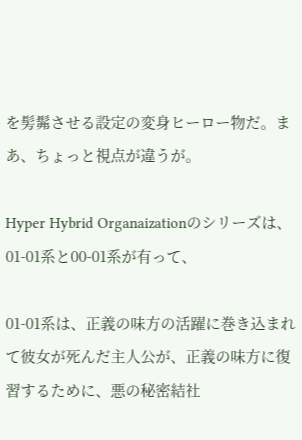を髣髴させる設定の変身ヒーロー物だ。まあ、ちょっと視点が違うが。

Hyper Hybrid Organaizationのシリーズは、01-01系と00-01系が有って、

01-01系は、正義の味方の活躍に巻き込まれて彼女が死んだ主人公が、正義の味方に復習するために、悪の秘密結社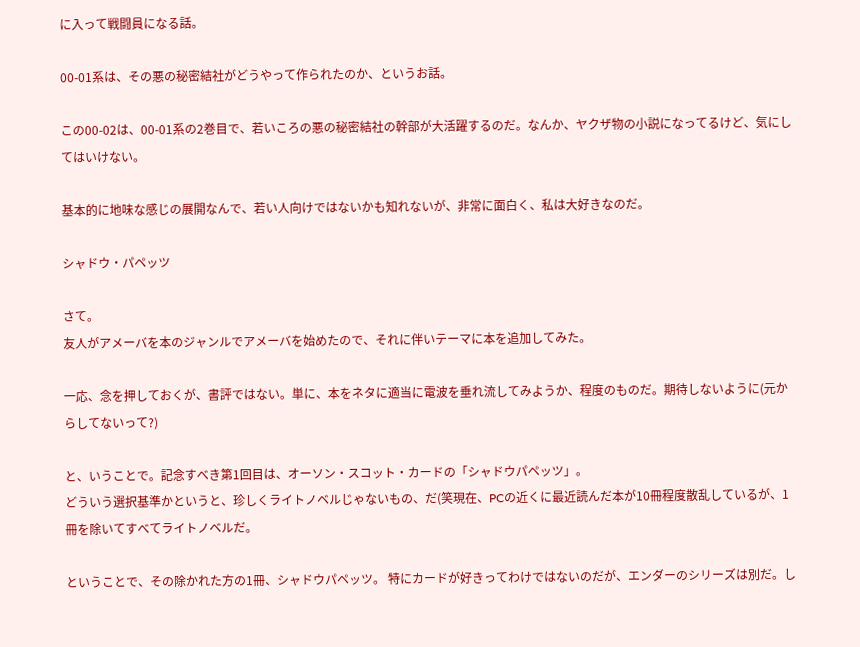に入って戦闘員になる話。

00-01系は、その悪の秘密結社がどうやって作られたのか、というお話。

この00-02は、00-01系の2巻目で、若いころの悪の秘密結社の幹部が大活躍するのだ。なんか、ヤクザ物の小説になってるけど、気にしてはいけない。

基本的に地味な感じの展開なんで、若い人向けではないかも知れないが、非常に面白く、私は大好きなのだ。

シャドウ・パペッツ

さて。
友人がアメーバを本のジャンルでアメーバを始めたので、それに伴いテーマに本を追加してみた。

一応、念を押しておくが、書評ではない。単に、本をネタに適当に電波を垂れ流してみようか、程度のものだ。期待しないように(元からしてないって?)

と、いうことで。記念すべき第1回目は、オーソン・スコット・カードの「シャドウパペッツ」。
どういう選択基準かというと、珍しくライトノベルじゃないもの、だ(笑現在、PCの近くに最近読んだ本が10冊程度散乱しているが、1冊を除いてすべてライトノベルだ。

ということで、その除かれた方の1冊、シャドウパペッツ。 特にカードが好きってわけではないのだが、エンダーのシリーズは別だ。し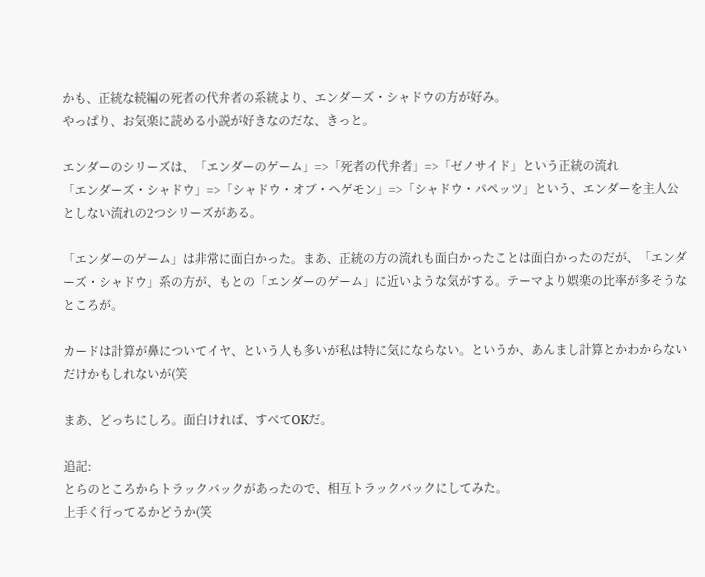かも、正統な続編の死者の代弁者の系統より、エンダーズ・シャドウの方が好み。
やっぱり、お気楽に読める小説が好きなのだな、きっと。

エンダーのシリーズは、「エンダーのゲーム」=>「死者の代弁者」=>「ゼノサイド」という正統の流れ
「エンダーズ・シャドウ」=>「シャドウ・オブ・ヘゲモン」=>「シャドウ・パペッツ」という、エンダーを主人公としない流れの2つシリーズがある。

「エンダーのゲーム」は非常に面白かった。まあ、正統の方の流れも面白かったことは面白かったのだが、「エンダーズ・シャドウ」系の方が、もとの「エンダーのゲーム」に近いような気がする。テーマより娯楽の比率が多そうなところが。

カードは計算が鼻についてイヤ、という人も多いが私は特に気にならない。というか、あんまし計算とかわからないだけかもしれないが(笑

まあ、どっちにしろ。面白ければ、すべてOKだ。

追記:
とらのところからトラックバックがあったので、相互トラックバックにしてみた。
上手く行ってるかどうか(笑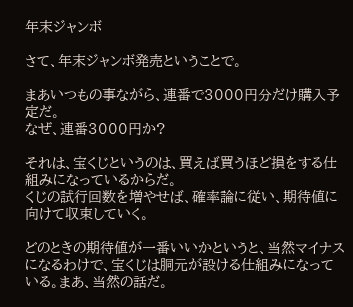年末ジャンボ

さて、年末ジャンボ発売ということで。

まあいつもの事ながら、連番で3000円分だけ購入予定だ。
なぜ、連番3000円か?

それは、宝くじというのは、買えば買うほど損をする仕組みになっているからだ。
くじの試行回数を増やせば、確率論に従い、期待値に向けて収束していく。

どのときの期待値が一番いいかというと、当然マイナスになるわけで、宝くじは胴元が設ける仕組みになっている。まあ、当然の話だ。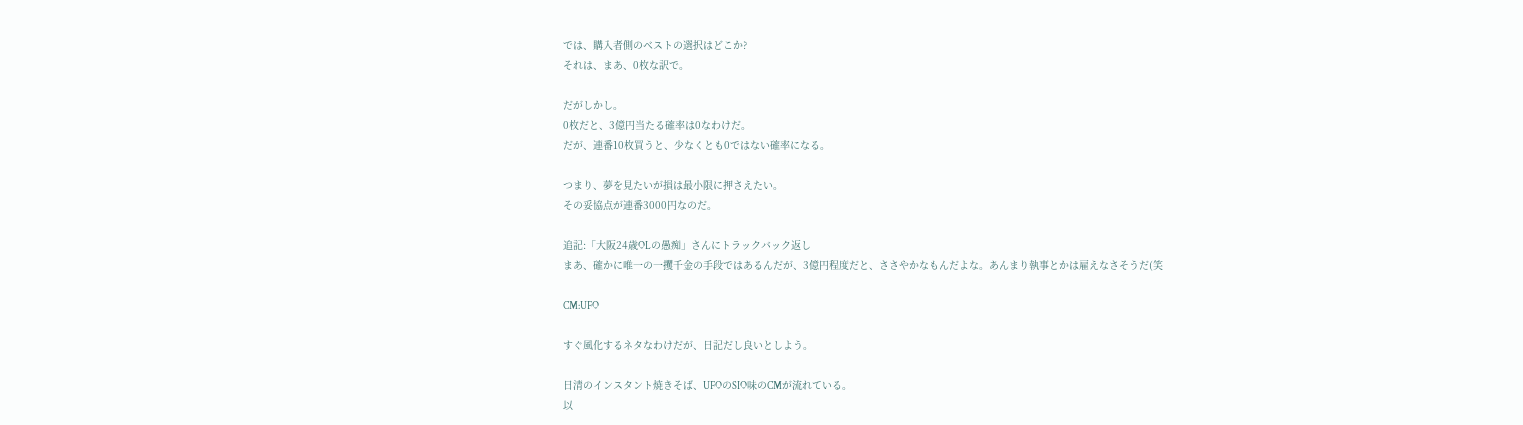では、購入者側のベストの選択はどこか?
それは、まあ、0枚な訳で。

だがしかし。
0枚だと、3億円当たる確率は0なわけだ。
だが、連番10枚買うと、少なくとも0ではない確率になる。

つまり、夢を見たいが損は最小限に押さえたい。
その妥協点が連番3000円なのだ。

追記:「大阪24歳OLの愚痴」さんにトラックバック返し
まあ、確かに唯一の一攫千金の手段ではあるんだが、3億円程度だと、ささやかなもんだよな。あんまり執事とかは雇えなさそうだ(笑

CM:UFO

すぐ風化するネタなわけだが、日記だし良いとしよう。

日清のインスタント焼きそば、UFOのSIO味のCMが流れている。
以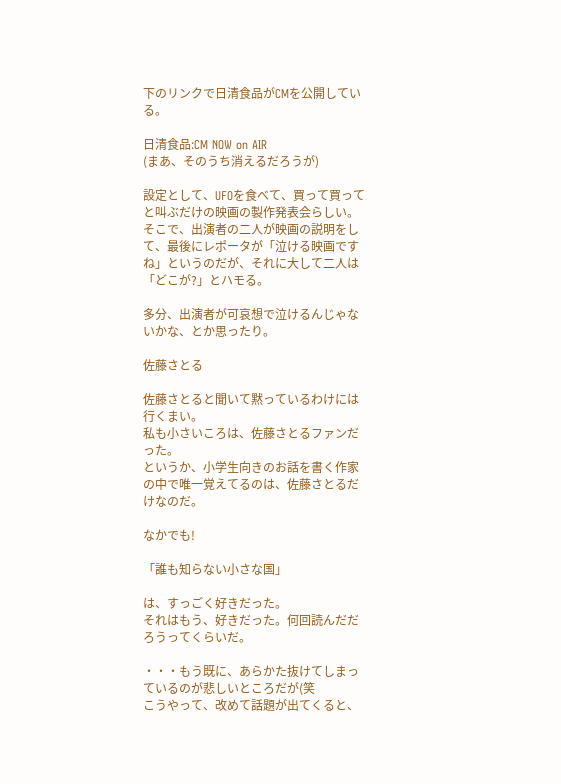下のリンクで日清食品がCMを公開している。

日清食品:CM NOW on AIR
(まあ、そのうち消えるだろうが)

設定として、UFOを食べて、買って買ってと叫ぶだけの映画の製作発表会らしい。そこで、出演者の二人が映画の説明をして、最後にレポータが「泣ける映画ですね」というのだが、それに大して二人は「どこが?」とハモる。

多分、出演者が可哀想で泣けるんじゃないかな、とか思ったり。

佐藤さとる

佐藤さとると聞いて黙っているわけには行くまい。
私も小さいころは、佐藤さとるファンだった。
というか、小学生向きのお話を書く作家の中で唯一覚えてるのは、佐藤さとるだけなのだ。

なかでも!

「誰も知らない小さな国」

は、すっごく好きだった。
それはもう、好きだった。何回読んだだろうってくらいだ。

・・・もう既に、あらかた抜けてしまっているのが悲しいところだが(笑
こうやって、改めて話題が出てくると、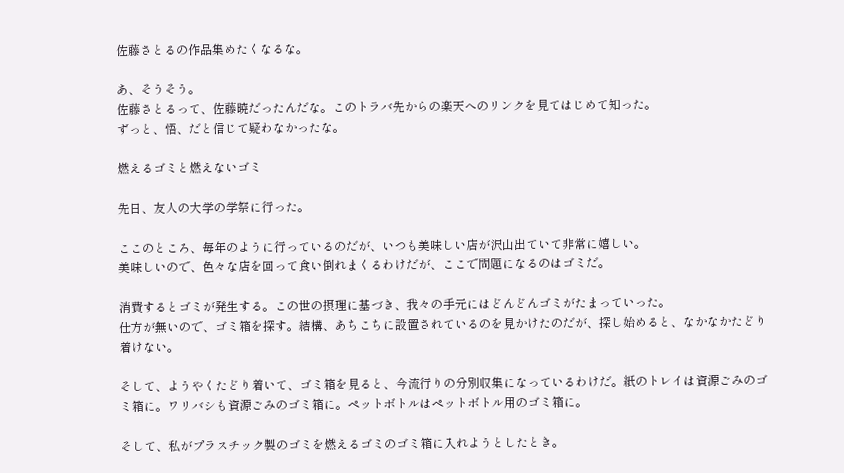佐藤さとるの作品集めたくなるな。

あ、そうそう。
佐藤さとるって、佐藤暁だったんだな。このトラバ先からの楽天へのリンクを見てはじめて知った。
ずっと、悟、だと信じて疑わなかったな。

燃えるゴミと燃えないゴミ

先日、友人の大学の学祭に行った。

ここのところ、毎年のように行っているのだが、いつも美味しい店が沢山出ていて非常に嬉しい。
美味しいので、色々な店を回って食い倒れまくるわけだが、ここで問題になるのはゴミだ。

消費するとゴミが発生する。この世の摂理に基づき、我々の手元にはどんどんゴミがたまっていった。
仕方が無いので、ゴミ箱を探す。結構、あちこちに設置されているのを見かけたのだが、探し始めると、なかなかたどり着けない。

そして、ようやくたどり着いて、ゴミ箱を見ると、今流行りの分別収集になっているわけだ。紙のトレイは資源ごみのゴミ箱に。ワリバシも資源ごみのゴミ箱に。ペットボトルはペットボトル用のゴミ箱に。

そして、私がプラスチック製のゴミを燃えるゴミのゴミ箱に入れようとしたとき。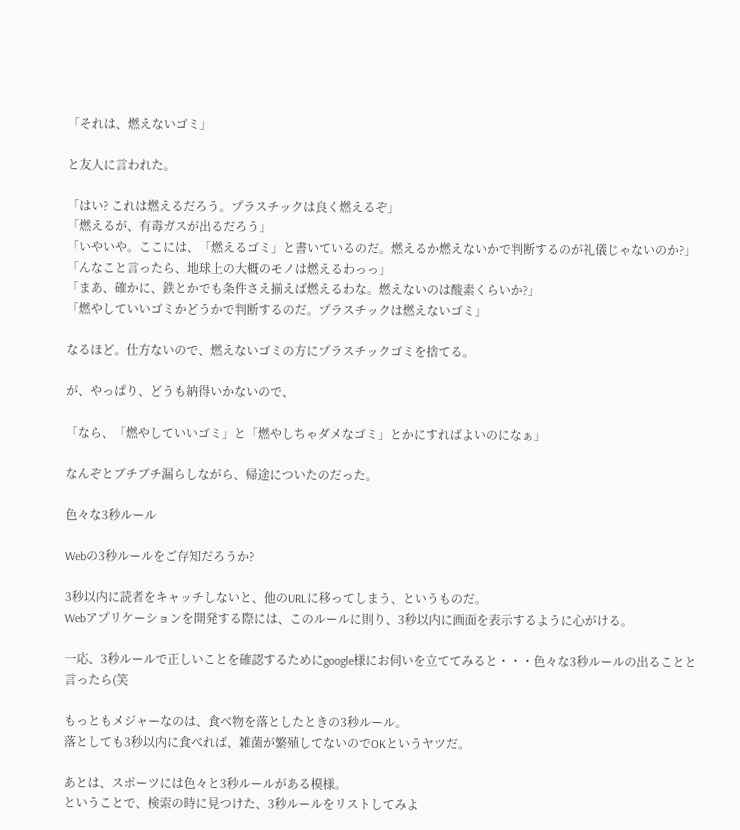「それは、燃えないゴミ」

と友人に言われた。

「はい? これは燃えるだろう。プラスチックは良く燃えるぞ」
「燃えるが、有毒ガスが出るだろう」
「いやいや。ここには、「燃えるゴミ」と書いているのだ。燃えるか燃えないかで判断するのが礼儀じゃないのか?」
「んなこと言ったら、地球上の大概のモノは燃えるわっっ」
「まあ、確かに、鉄とかでも条件さえ揃えば燃えるわな。燃えないのは酸素くらいか?」
「燃やしていいゴミかどうかで判断するのだ。プラスチックは燃えないゴミ」

なるほど。仕方ないので、燃えないゴミの方にプラスチックゴミを捨てる。

が、やっぱり、どうも納得いかないので、

「なら、「燃やしていいゴミ」と「燃やしちゃダメなゴミ」とかにすればよいのになぁ」

なんぞとブチブチ漏らしながら、帰途についたのだった。

色々な3秒ルール

Webの3秒ルールをご存知だろうか?

3秒以内に読者をキャッチしないと、他のURLに移ってしまう、というものだ。
Webアプリケーションを開発する際には、このルールに則り、3秒以内に画面を表示するように心がける。

一応、3秒ルールで正しいことを確認するためにgoogle様にお伺いを立ててみると・・・色々な3秒ルールの出ることと言ったら(笑

もっともメジャーなのは、食べ物を落としたときの3秒ルール。
落としても3秒以内に食べれば、雑菌が繁殖してないのでOKというヤツだ。

あとは、スポーツには色々と3秒ルールがある模様。
ということで、検索の時に見つけた、3秒ルールをリストしてみよ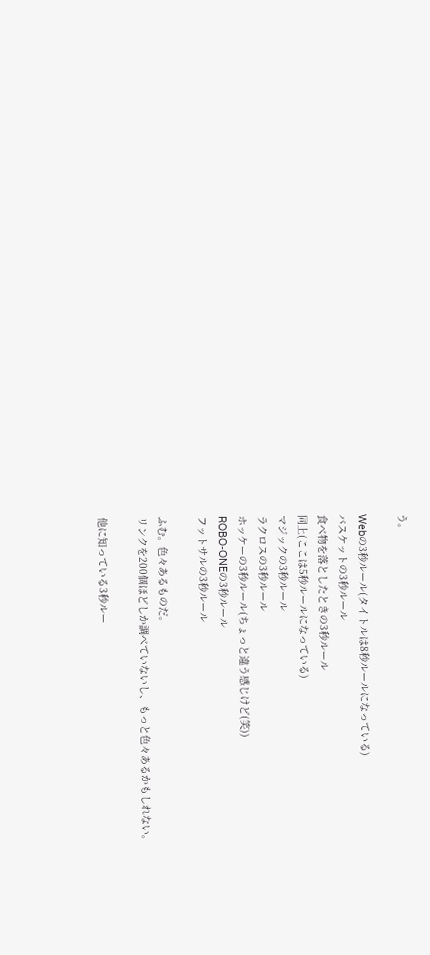う。

Webの3秒ルール(タイトルは8秒ルールになっている)
バスケットの3秒ルール
食べ物を落としたときの3秒ルール
同上(ここは5秒ルールになっている)
マジックの3秒ルール
ラクロスの3秒ルール
ホッケーの3秒ルール(ちょっと違う感じけど(笑))
ROBO-ONEの3秒ルール
フットサルの3秒ルール

ふむ。色々あるものだ。
リンクを200個ほどしか調べていないし、もっと色々あるかもしれない。

他に知っている3秒ルー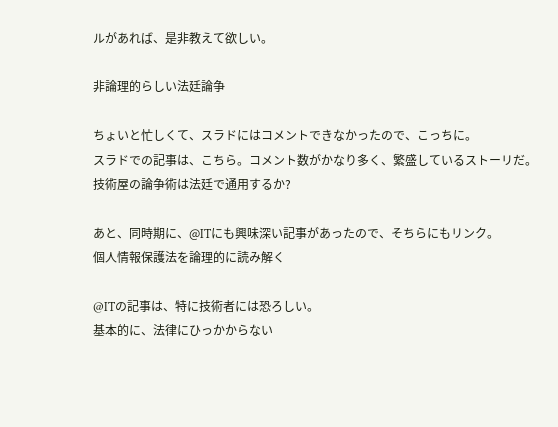ルがあれば、是非教えて欲しい。

非論理的らしい法廷論争

ちょいと忙しくて、スラドにはコメントできなかったので、こっちに。
スラドでの記事は、こちら。コメント数がかなり多く、繁盛しているストーリだ。
技術屋の論争術は法廷で通用するか?

あと、同時期に、@ITにも興味深い記事があったので、そちらにもリンク。
個人情報保護法を論理的に読み解く

@ITの記事は、特に技術者には恐ろしい。
基本的に、法律にひっかからない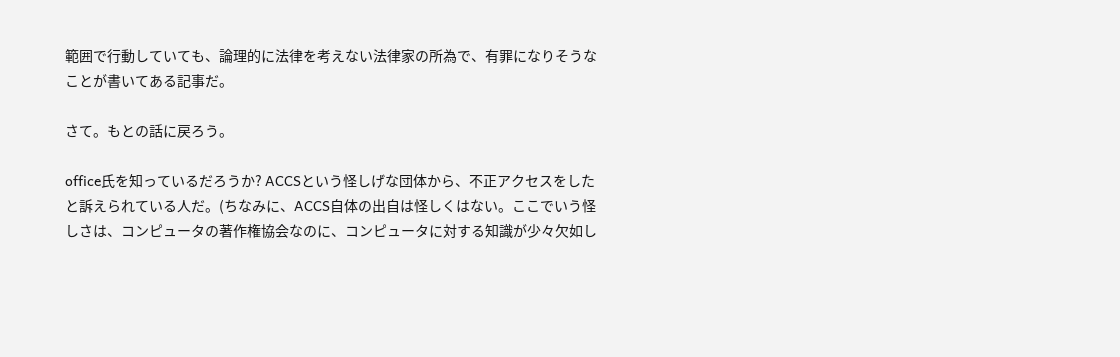範囲で行動していても、論理的に法律を考えない法律家の所為で、有罪になりそうなことが書いてある記事だ。

さて。もとの話に戻ろう。

office氏を知っているだろうか? ACCSという怪しげな団体から、不正アクセスをしたと訴えられている人だ。(ちなみに、ACCS自体の出自は怪しくはない。ここでいう怪しさは、コンピュータの著作権協会なのに、コンピュータに対する知識が少々欠如し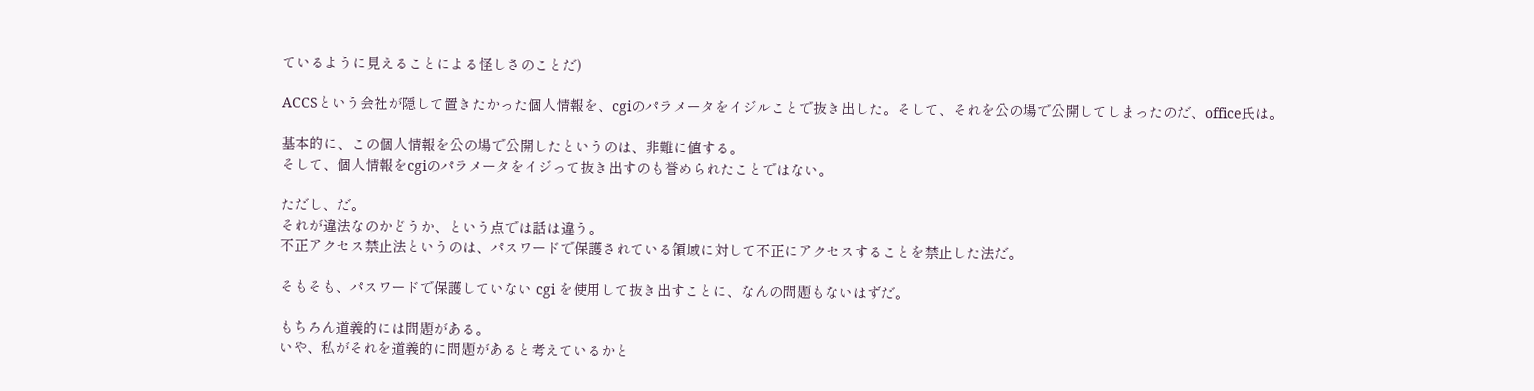ているように見えることによる怪しさのことだ)

ACCSという会社が隠して置きたかった個人情報を、cgiのパラメータをイジルことで抜き出した。そして、それを公の場で公開してしまったのだ、office氏は。

基本的に、この個人情報を公の場で公開したというのは、非難に値する。
そして、個人情報をcgiのパラメータをイジって抜き出すのも誉められたことではない。

ただし、だ。
それが違法なのかどうか、という点では話は違う。
不正アクセス禁止法というのは、パスワードで保護されている領域に対して不正にアクセスすることを禁止した法だ。

そもそも、パスワードで保護していない cgi を使用して抜き出すことに、なんの問題もないはずだ。

もちろん道義的には問題がある。
いや、私がそれを道義的に問題があると考えているかと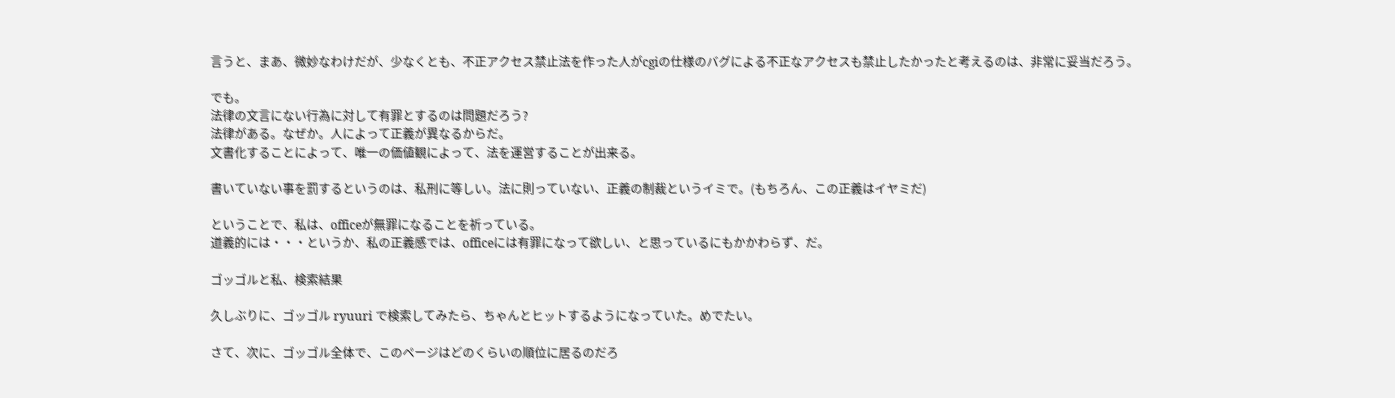言うと、まあ、微妙なわけだが、少なくとも、不正アクセス禁止法を作った人がcgiの仕様のバグによる不正なアクセスも禁止したかったと考えるのは、非常に妥当だろう。

でも。
法律の文言にない行為に対して有罪とするのは問題だろう?
法律がある。なぜか。人によって正義が異なるからだ。
文書化することによって、唯一の価値観によって、法を運営することが出来る。

書いていない事を罰するというのは、私刑に等しい。法に則っていない、正義の制裁というイミで。(もちろん、この正義はイヤミだ)

ということで、私は、officeが無罪になることを祈っている。
道義的には・・・というか、私の正義感では、officeには有罪になって欲しい、と思っているにもかかわらず、だ。

ゴッゴルと私、検索結果

久しぶりに、ゴッゴル ryuuri で検索してみたら、ちゃんとヒットするようになっていた。めでたい。

さて、次に、ゴッゴル全体で、このページはどのくらいの順位に居るのだろ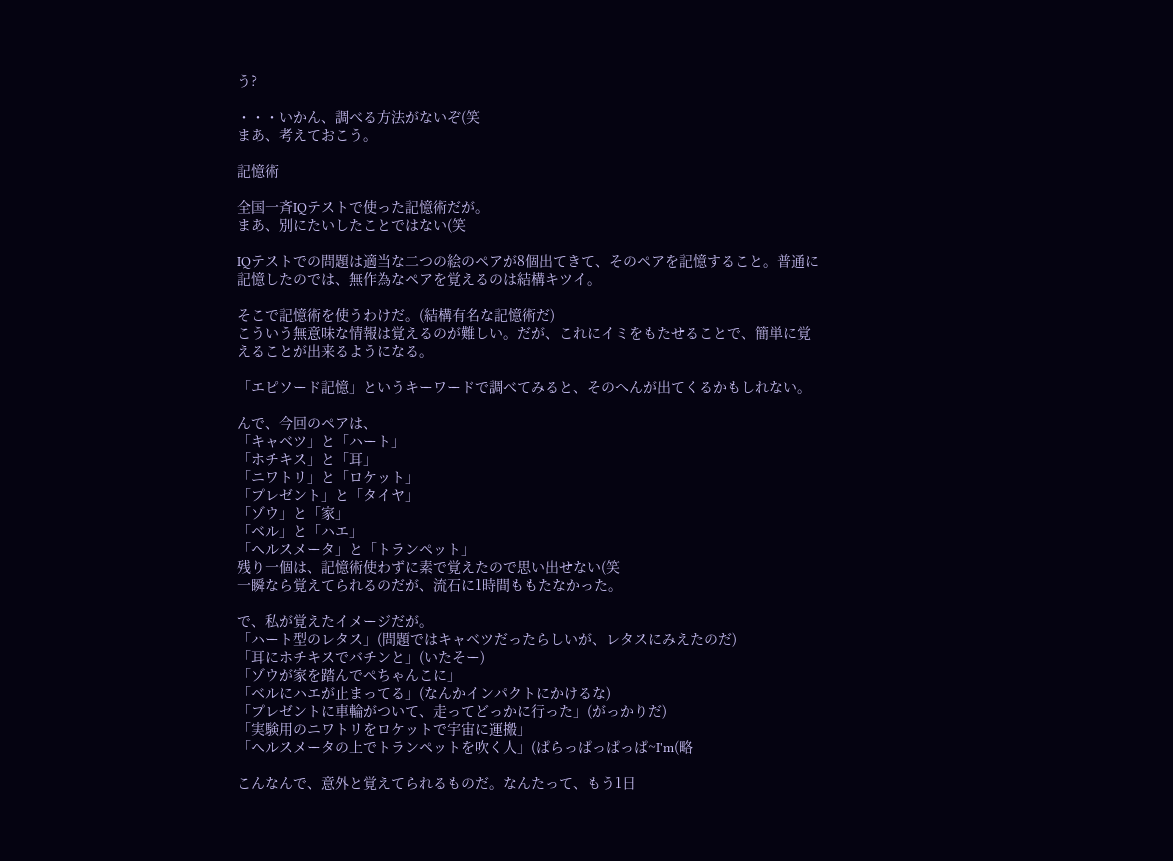う?

・・・いかん、調べる方法がないぞ(笑
まあ、考えておこう。

記憶術

全国一斉IQテストで使った記憶術だが。
まあ、別にたいしたことではない(笑

IQテストでの問題は適当な二つの絵のペアが8個出てきて、そのペアを記憶すること。普通に記憶したのでは、無作為なペアを覚えるのは結構キツイ。

そこで記憶術を使うわけだ。(結構有名な記憶術だ)
こういう無意味な情報は覚えるのが難しい。だが、これにイミをもたせることで、簡単に覚えることが出来るようになる。

「エピソード記憶」というキーワードで調べてみると、そのへんが出てくるかもしれない。

んで、今回のペアは、
「キャベツ」と「ハート」
「ホチキス」と「耳」
「ニワトリ」と「ロケット」
「プレゼント」と「タイヤ」
「ゾウ」と「家」
「ベル」と「ハエ」
「ヘルスメータ」と「トランペット」
残り一個は、記憶術使わずに素で覚えたので思い出せない(笑
一瞬なら覚えてられるのだが、流石に1時間ももたなかった。

で、私が覚えたイメージだが。
「ハート型のレタス」(問題ではキャベツだったらしいが、レタスにみえたのだ)
「耳にホチキスでバチンと」(いたそー)
「ゾウが家を踏んでぺちゃんこに」
「ベルにハエが止まってる」(なんかインパクトにかけるな)
「プレゼントに車輪がついて、走ってどっかに行った」(がっかりだ)
「実験用のニワトリをロケットで宇宙に運搬」
「ヘルスメータの上でトランペットを吹く人」(ぱらっぱっぱっぱ~I'm(略

こんなんで、意外と覚えてられるものだ。なんたって、もう1日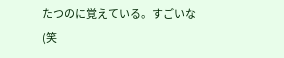たつのに覚えている。すごいな(笑